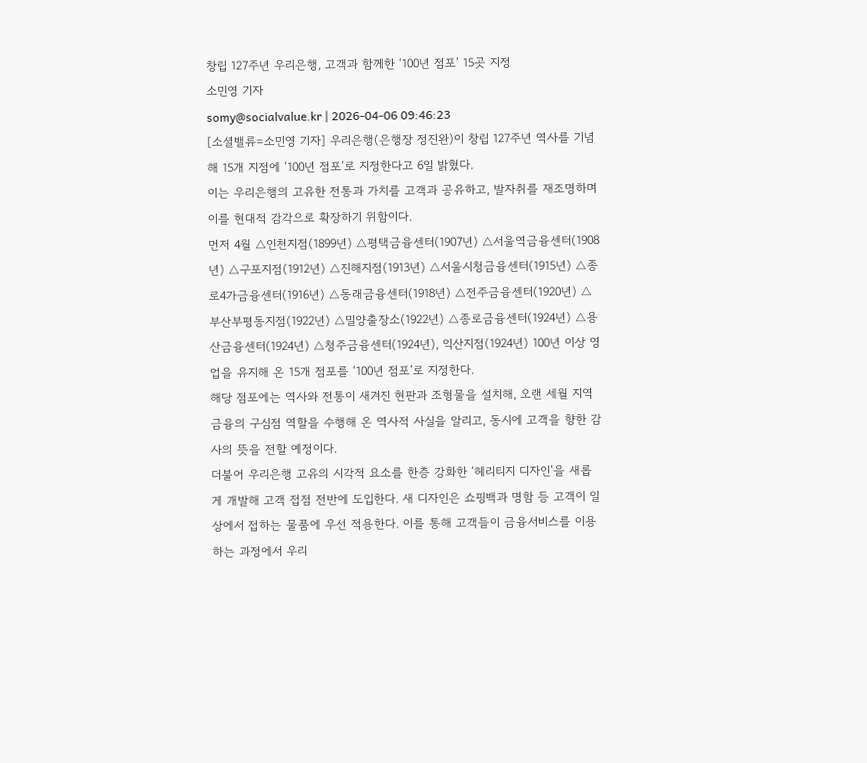창립 127주년 우리은행, 고객과 함께한 ‘100년 점포’ 15곳 지정
소민영 기자
somy@socialvalue.kr | 2026-04-06 09:46:23
[소셜밸류=소민영 기자] 우리은행(은행장 정진완)이 창립 127주년 역사를 기념해 15개 지점에 ‘100년 점포’로 지정한다고 6일 밝혔다.
이는 우리은행의 고유한 전통과 가치를 고객과 공유하고, 발자취를 재조명하며 이를 현대적 감각으로 확장하기 위함이다.
먼저 4월 △인천지점(1899년) △평택금융센터(1907년) △서울역금융센터(1908년) △구포지점(1912년) △진해지점(1913년) △서울시청금융센터(1915년) △종로4가금융센터(1916년) △동래금융센터(1918년) △전주금융센터(1920년) △부산부평동지점(1922년) △밀양출장소(1922년) △종로금융센터(1924년) △용산금융센터(1924년) △청주금융센터(1924년), 익산지점(1924년) 100년 이상 영업을 유지해 온 15개 점포를 ‘100년 점포’로 지정한다.
해당 점포에는 역사와 전통이 새겨진 현판과 조형물을 설치해, 오랜 세월 지역 금융의 구심점 역할을 수행해 온 역사적 사실을 알리고, 동시에 고객을 향한 감사의 뜻을 전할 예정이다.
더불어 우리은행 고유의 시각적 요소를 한층 강화한 ‘헤리티지 디자인’을 새롭게 개발해 고객 접점 전반에 도입한다. 새 디자인은 쇼핑백과 명함 등 고객이 일상에서 접하는 물품에 우선 적용한다. 이를 통해 고객들이 금융서비스를 이용하는 과정에서 우리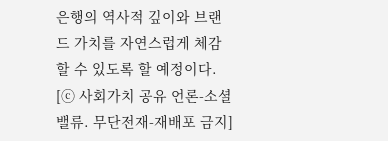은행의 역사적 깊이와 브랜드 가치를 자연스럽게 체감할 수 있도록 할 예정이다.
[ⓒ 사회가치 공유 언론-소셜밸류. 무단전재-재배포 금지]